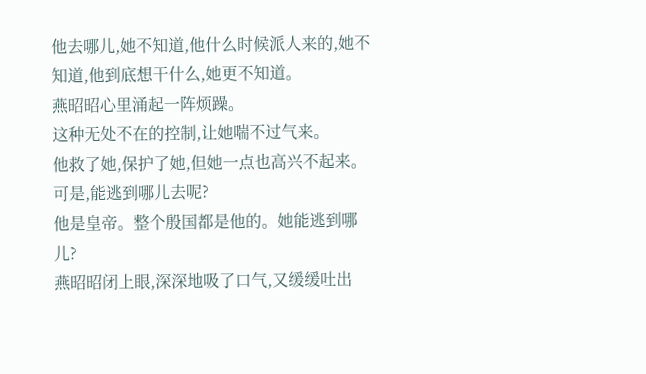他去哪儿,她不知道,他什么时候派人来的,她不知道,他到底想干什么,她更不知道。
燕昭昭心里涌起一阵烦躁。
这种无处不在的控制,让她喘不过气来。
他救了她,保护了她,但她一点也高兴不起来。
可是,能逃到哪儿去呢?
他是皇帝。整个殷国都是他的。她能逃到哪儿?
燕昭昭闭上眼,深深地吸了口气,又缓缓吐出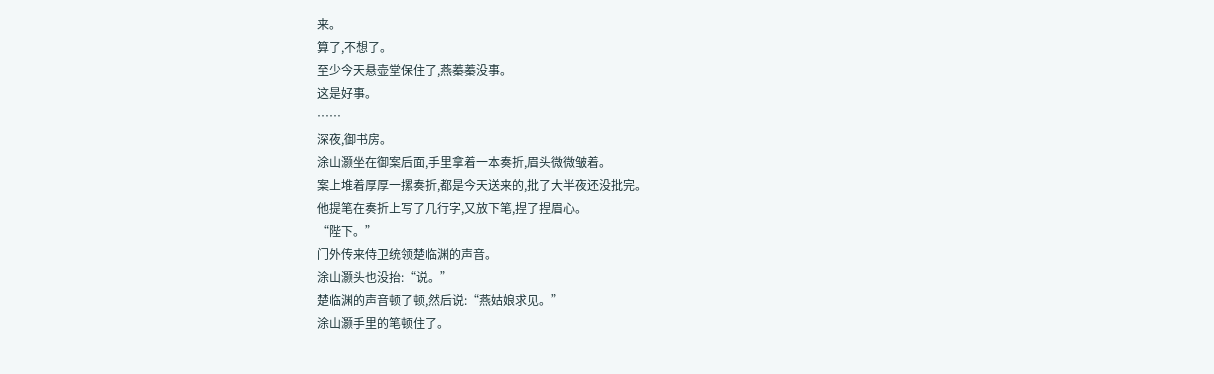来。
算了,不想了。
至少今天悬壶堂保住了,燕蓁蓁没事。
这是好事。
……
深夜,御书房。
涂山灏坐在御案后面,手里拿着一本奏折,眉头微微皱着。
案上堆着厚厚一摞奏折,都是今天送来的,批了大半夜还没批完。
他提笔在奏折上写了几行字,又放下笔,捏了捏眉心。
“陛下。”
门外传来侍卫统领楚临渊的声音。
涂山灏头也没抬:“说。”
楚临渊的声音顿了顿,然后说:“燕姑娘求见。”
涂山灏手里的笔顿住了。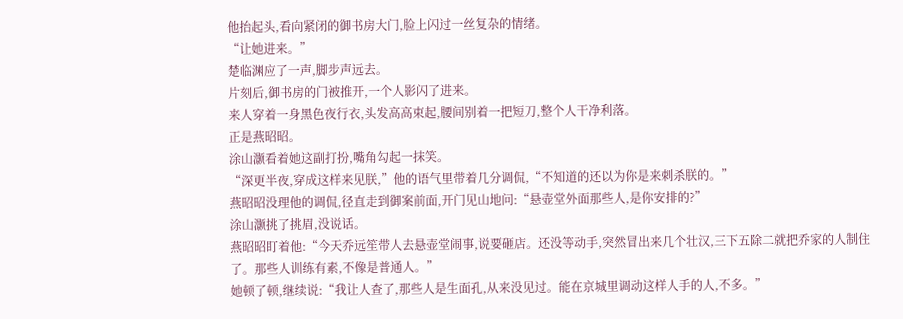他抬起头,看向紧闭的御书房大门,脸上闪过一丝复杂的情绪。
“让她进来。”
楚临渊应了一声,脚步声远去。
片刻后,御书房的门被推开,一个人影闪了进来。
来人穿着一身黑色夜行衣,头发高高束起,腰间别着一把短刀,整个人干净利落。
正是燕昭昭。
涂山灏看着她这副打扮,嘴角勾起一抹笑。
“深更半夜,穿成这样来见朕,”他的语气里带着几分调侃,“不知道的还以为你是来刺杀朕的。”
燕昭昭没理他的调侃,径直走到御案前面,开门见山地问:“悬壶堂外面那些人,是你安排的?”
涂山灏挑了挑眉,没说话。
燕昭昭盯着他:“今天乔远笙带人去悬壶堂闹事,说要砸店。还没等动手,突然冒出来几个壮汉,三下五除二就把乔家的人制住了。那些人训练有素,不像是普通人。”
她顿了顿,继续说:“我让人查了,那些人是生面孔,从来没见过。能在京城里调动这样人手的人,不多。”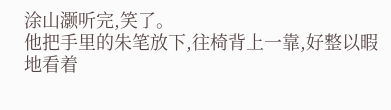涂山灏听完,笑了。
他把手里的朱笔放下,往椅背上一靠,好整以暇地看着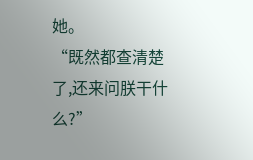她。
“既然都查清楚了,还来问朕干什么?”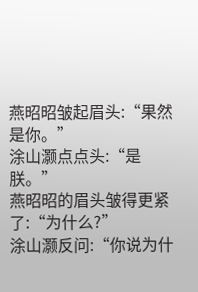燕昭昭皱起眉头:“果然是你。”
涂山灏点点头:“是朕。”
燕昭昭的眉头皱得更紧了:“为什么?”
涂山灏反问:“你说为什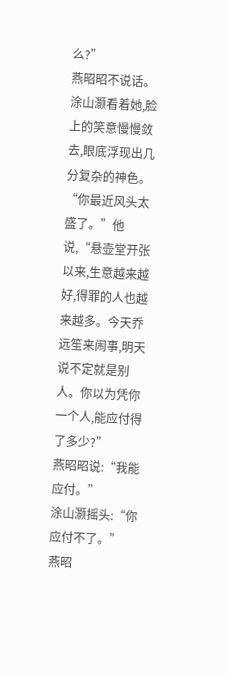么?”
燕昭昭不说话。
涂山灏看着她,脸上的笑意慢慢敛去,眼底浮现出几分复杂的神色。
“你最近风头太盛了。”他说,“悬壶堂开张以来,生意越来越好,得罪的人也越来越多。今天乔远笙来闹事,明天说不定就是别人。你以为凭你一个人,能应付得了多少?”
燕昭昭说:“我能应付。”
涂山灏摇头:“你应付不了。”
燕昭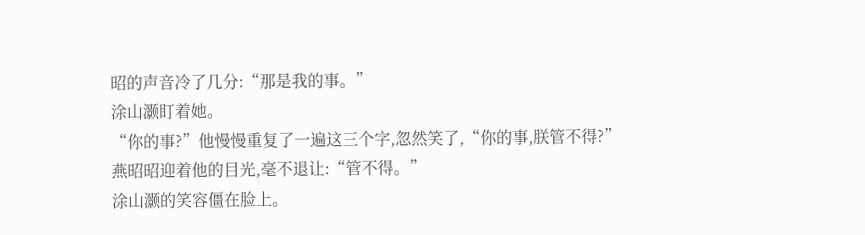昭的声音冷了几分:“那是我的事。”
涂山灏盯着她。
“你的事?”他慢慢重复了一遍这三个字,忽然笑了,“你的事,朕管不得?”
燕昭昭迎着他的目光,毫不退让:“管不得。”
涂山灏的笑容僵在脸上。